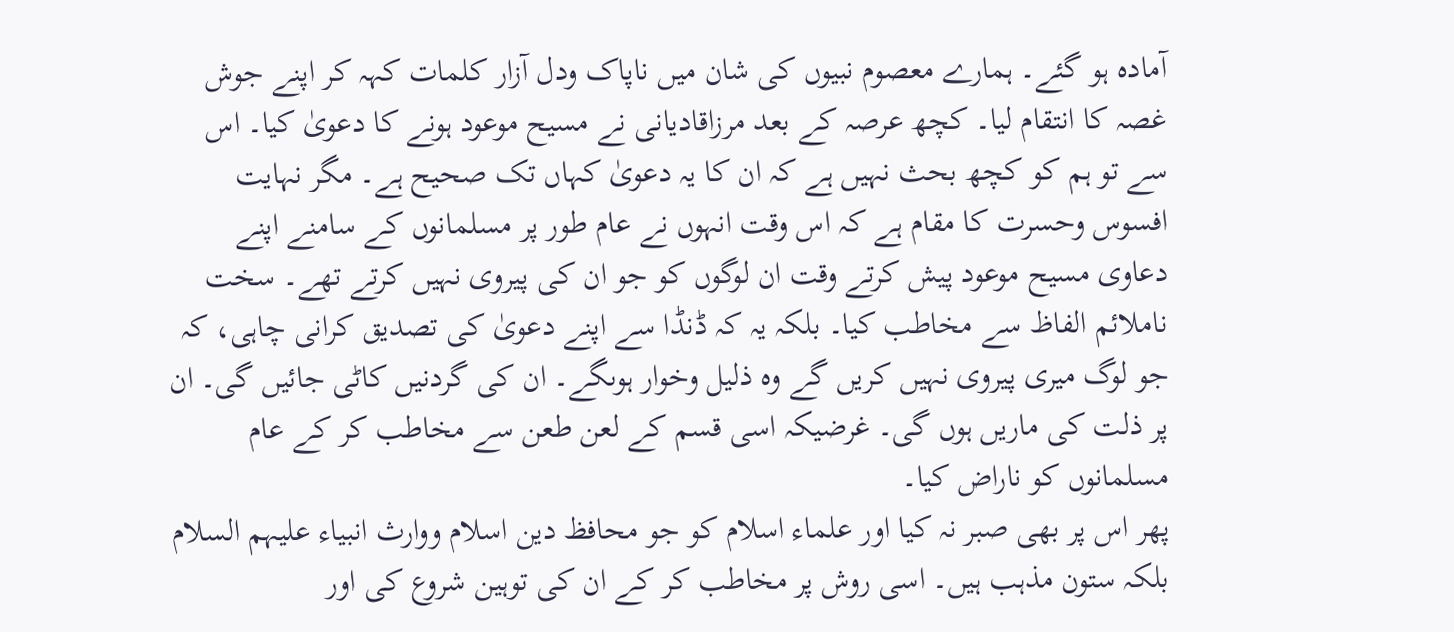آمادہ ہو گئے۔ ہمارے معصوم نبیوں کی شان میں ناپاک ودل آزار کلمات کہہ کر اپنے جوش غصہ کا انتقام لیا۔ کچھ عرصہ کے بعد مرزاقادیانی نے مسیح موعود ہونے کا دعویٰ کیا۔ اس سے تو ہم کو کچھ بحث نہیں ہے کہ ان کا یہ دعویٰ کہاں تک صحیح ہے۔ مگر نہایت افسوس وحسرت کا مقام ہے کہ اس وقت انہوں نے عام طور پر مسلمانوں کے سامنے اپنے دعاوی مسیح موعود پیش کرتے وقت ان لوگوں کو جو ان کی پیروی نہیں کرتے تھے۔ سخت ناملائم الفاظ سے مخاطب کیا۔ بلکہ یہ کہ ڈنڈا سے اپنے دعویٰ کی تصدیق کرانی چاہی، کہ جو لوگ میری پیروی نہیں کریں گے وہ ذلیل وخوار ہوںگے۔ ان کی گردنیں کاٹی جائیں گی۔ ان پر ذلت کی ماریں ہوں گی۔ غرضیکہ اسی قسم کے لعن طعن سے مخاطب کر کے عام مسلمانوں کو ناراض کیا۔
پھر اس پر بھی صبر نہ کیا اور علماء اسلام کو جو محافظ دین اسلام ووارث انبیاء علیہم السلام بلکہ ستون مذہب ہیں۔ اسی روش پر مخاطب کر کے ان کی توہین شروع کی اور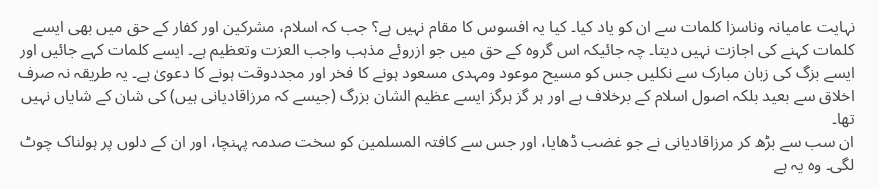نہایت عامیانہ وناسزا کلمات سے ان کو یاد کیا۔ کیا یہ افسوس کا مقام نہیں ہے؟ جب کہ اسلام، مشرکین اور کفار کے حق میں بھی ایسے کلمات کہنے کی اجازت نہیں دیتا۔ چہ جائیکہ اس گروہ کے حق میں جو ازروئے مذہب واجب العزت وتعظیم ہے۔ ایسے کلمات کہے جائیں اور ایسے بزگ کی زبان مبارک سے نکلیں جس کو مسیح موعود ومہدی مسعود ہونے کا فخر اور مجددوقت ہونے کا دعویٰ ہے۔ یہ طریقہ نہ صرف اخلاق سے بعید بلکہ اصول اسلام کے برخلاف ہے اور ہر گز ہرگز ایسے عظیم الشان بزرگ (جیسے کہ مرزاقادیانی ہیں) کی شان کے شایاں نہیں تھا۔
ان سب سے بڑھ کر مرزاقادیانی نے جو غضب ڈھایا، اور جس سے کافتہ المسلمین کو سخت صدمہ پہنچا، اور ان کے دلوں پر ہولناک چوٹ لگی۔ وہ یہ ہے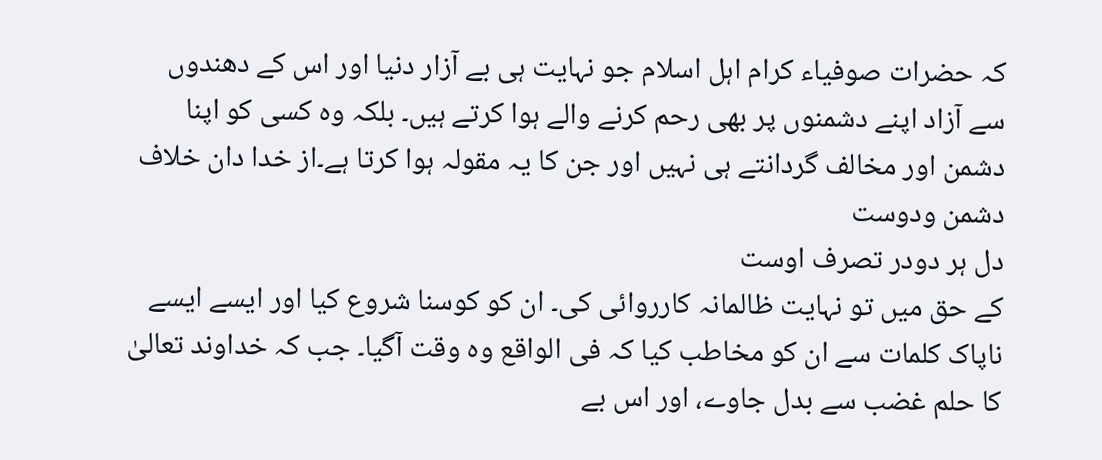کہ حضرات صوفیاء کرام اہل اسلام جو نہایت ہی بے آزار دنیا اور اس کے دھندوں سے آزاد اپنے دشمنوں پر بھی رحم کرنے والے ہوا کرتے ہیں۔ بلکہ وہ کسی کو اپنا دشمن اور مخالف گردانتے ہی نہیں اور جن کا یہ مقولہ ہوا کرتا ہے۔از خدا دان خلاف دشمن ودوست
دل ہر دودر تصرف اوست
کے حق میں تو نہایت ظالمانہ کارروائی کی۔ ان کو کوسنا شروع کیا اور ایسے ایسے ناپاک کلمات سے ان کو مخاطب کیا کہ فی الواقع وہ وقت آگیا۔ جب کہ خداوند تعالیٰ کا حلم غضب سے بدل جاوے، اور اس بے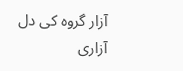آزار گروہ کی دل آزاری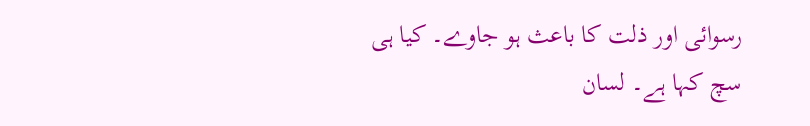رسوائی اور ذلت کا باعث ہو جاوے۔ کیا ہی سچ کہا ہے۔ لسان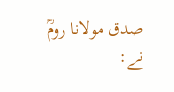صدق مولانا رومؒ نے: